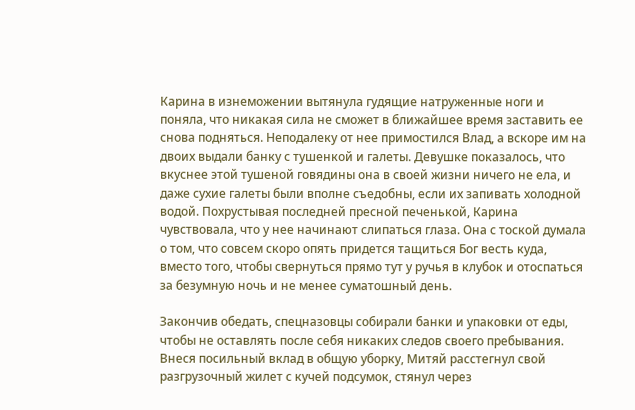Карина в изнеможении вытянула гудящие натруженные ноги и поняла, что никакая сила не сможет в ближайшее время заставить ее снова подняться. Неподалеку от нее примостился Влад, а вскоре им на двоих выдали банку с тушенкой и галеты. Девушке показалось, что вкуснее этой тушеной говядины она в своей жизни ничего не ела, и даже сухие галеты были вполне съедобны, если их запивать холодной водой. Похрустывая последней пресной печенькой, Карина чувствовала, что у нее начинают слипаться глаза. Она с тоской думала о том, что совсем скоро опять придется тащиться Бог весть куда, вместо того, чтобы свернуться прямо тут у ручья в клубок и отоспаться за безумную ночь и не менее суматошный день.

Закончив обедать, спецназовцы собирали банки и упаковки от еды, чтобы не оставлять после себя никаких следов своего пребывания. Внеся посильный вклад в общую уборку, Митяй расстегнул свой разгрузочный жилет с кучей подсумок, стянул через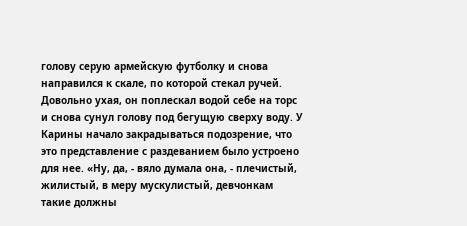голову серую армейскую футболку и снова направился к скале, по которой стекал ручей. Довольно ухая, он поплескал водой себе на торс и снова сунул голову под бегущую сверху воду. У Карины начало закрадываться подозрение, что это представление с раздеванием было устроено для нее. «Ну, да, - вяло думала она, - плечистый, жилистый, в меру мускулистый, девчонкам такие должны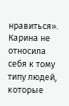нравиться». Карина не относила себя к тому типу людей, которые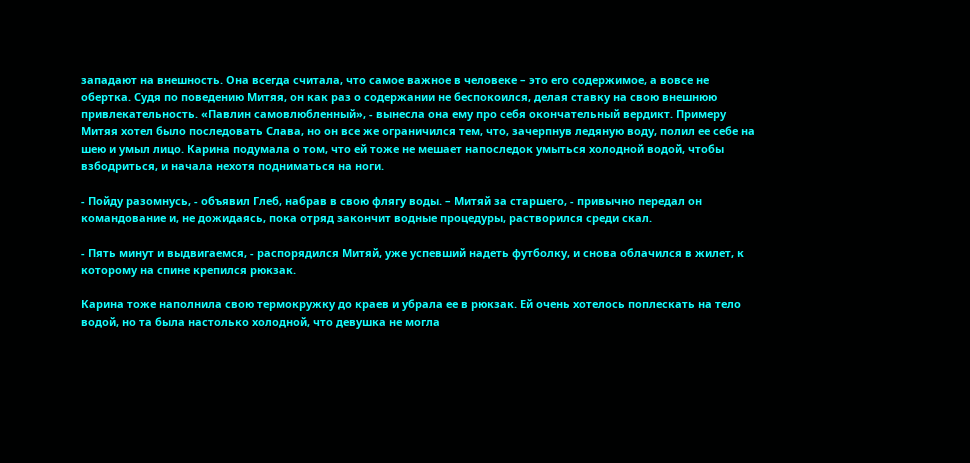западают на внешность. Она всегда считала, что самое важное в человеке – это его содержимое, а вовсе не обертка. Судя по поведению Митяя, он как раз о содержании не беспокоился, делая ставку на свою внешнюю привлекательность. «Павлин самовлюбленный», - вынесла она ему про себя окончательный вердикт. Примеру Митяя хотел было последовать Слава, но он все же ограничился тем, что, зачерпнув ледяную воду, полил ее себе на шею и умыл лицо. Карина подумала о том, что ей тоже не мешает напоследок умыться холодной водой, чтобы взбодриться, и начала нехотя подниматься на ноги.

- Пойду разомнусь, - объявил Глеб, набрав в свою флягу воды. – Митяй за старшего, - привычно передал он командование и, не дожидаясь, пока отряд закончит водные процедуры, растворился среди скал.

- Пять минут и выдвигаемся, - распорядился Митяй, уже успевший надеть футболку, и снова облачился в жилет, к которому на спине крепился рюкзак.

Карина тоже наполнила свою термокружку до краев и убрала ее в рюкзак. Ей очень хотелось поплескать на тело водой, но та была настолько холодной, что девушка не могла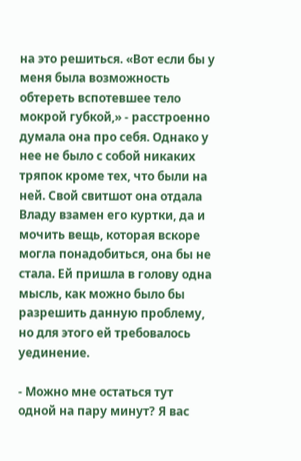на это решиться. «Вот если бы у меня была возможность обтереть вспотевшее тело мокрой губкой,» - расстроенно думала она про себя. Однако у нее не было с собой никаких тряпок кроме тех, что были на ней. Свой свитшот она отдала Владу взамен его куртки, да и мочить вещь, которая вскоре могла понадобиться, она бы не стала. Ей пришла в голову одна мысль, как можно было бы разрешить данную проблему, но для этого ей требовалось уединение.

- Можно мне остаться тут одной на пару минут? Я вас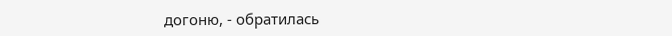догоню, - обратилась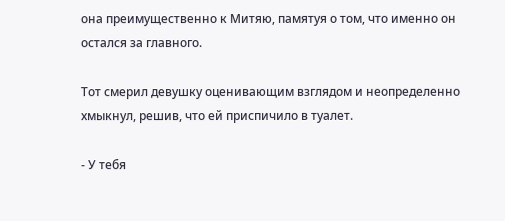она преимущественно к Митяю, памятуя о том, что именно он остался за главного.

Тот смерил девушку оценивающим взглядом и неопределенно хмыкнул, решив, что ей приспичило в туалет.

- У тебя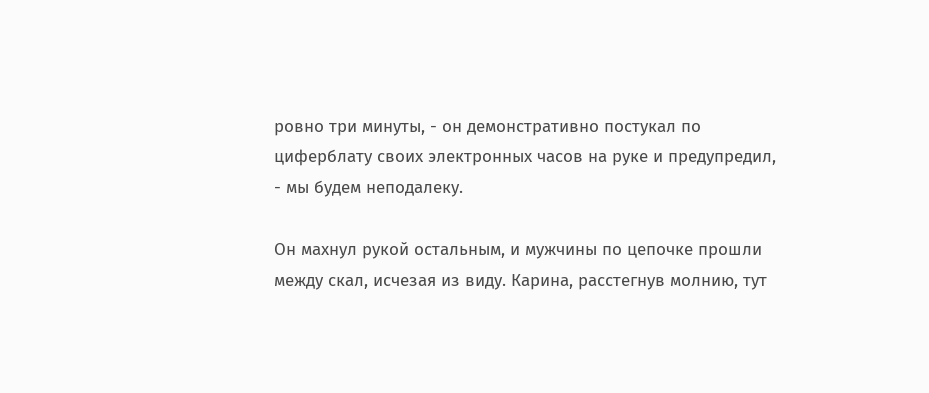ровно три минуты, - он демонстративно постукал по циферблату своих электронных часов на руке и предупредил, - мы будем неподалеку.

Он махнул рукой остальным, и мужчины по цепочке прошли между скал, исчезая из виду. Карина, расстегнув молнию, тут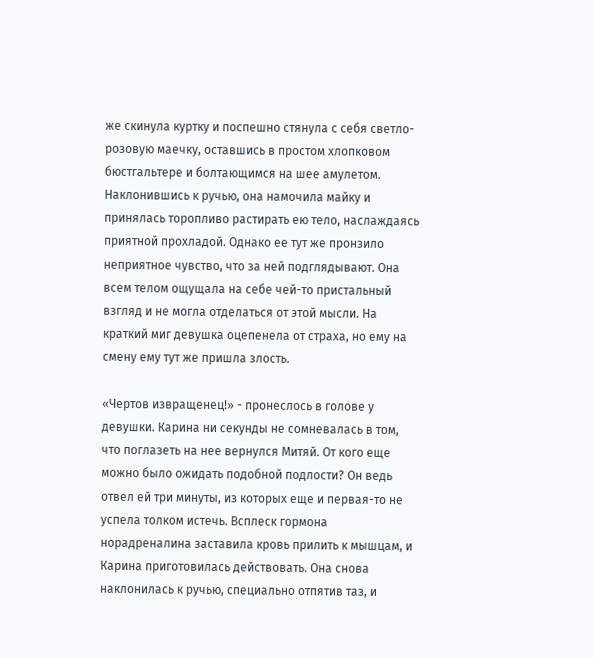же скинула куртку и поспешно стянула с себя светло-розовую маечку, оставшись в простом хлопковом бюстгальтере и болтающимся на шее амулетом. Наклонившись к ручью, она намочила майку и принялась торопливо растирать ею тело, наслаждаясь приятной прохладой. Однако ее тут же пронзило неприятное чувство, что за ней подглядывают. Она всем телом ощущала на себе чей-то пристальный взгляд и не могла отделаться от этой мысли. На краткий миг девушка оцепенела от страха, но ему на смену ему тут же пришла злость.

«Чертов извращенец!» - пронеслось в голове у девушки. Карина ни секунды не сомневалась в том, что поглазеть на нее вернулся Митяй. От кого еще можно было ожидать подобной подлости? Он ведь отвел ей три минуты, из которых еще и первая-то не успела толком истечь. Всплеск гормона норадреналина заставила кровь прилить к мышцам, и Карина приготовилась действовать. Она снова наклонилась к ручью, специально отпятив таз, и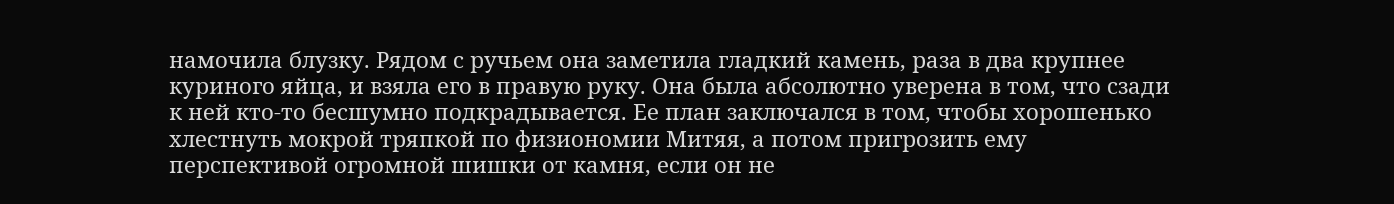намочила блузку. Рядом с ручьем она заметила гладкий камень, раза в два крупнее куриного яйца, и взяла его в правую руку. Она была абсолютно уверена в том, что сзади к ней кто-то бесшумно подкрадывается. Ее план заключался в том, чтобы хорошенько хлестнуть мокрой тряпкой по физиономии Митяя, а потом пригрозить ему перспективой огромной шишки от камня, если он не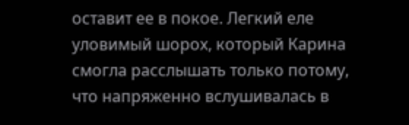оставит ее в покое. Легкий еле уловимый шорох, который Карина смогла расслышать только потому, что напряженно вслушивалась в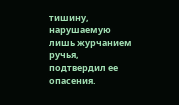тишину, нарушаемую лишь журчанием ручья, подтвердил ее опасения.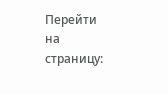Перейти на страницу: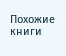Похожие книги